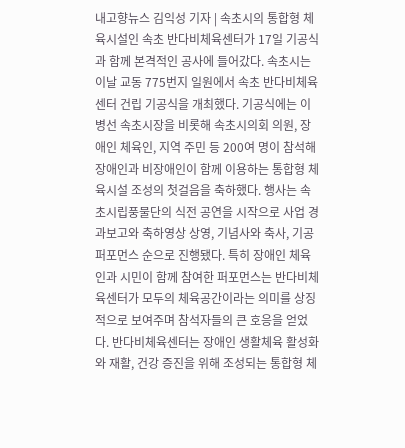내고향뉴스 김익성 기자 | 속초시의 통합형 체육시설인 속초 반다비체육센터가 17일 기공식과 함께 본격적인 공사에 들어갔다. 속초시는 이날 교동 775번지 일원에서 속초 반다비체육센터 건립 기공식을 개최했다. 기공식에는 이병선 속초시장을 비롯해 속초시의회 의원, 장애인 체육인, 지역 주민 등 200여 명이 참석해 장애인과 비장애인이 함께 이용하는 통합형 체육시설 조성의 첫걸음을 축하했다. 행사는 속초시립풍물단의 식전 공연을 시작으로 사업 경과보고와 축하영상 상영, 기념사와 축사, 기공 퍼포먼스 순으로 진행됐다. 특히 장애인 체육인과 시민이 함께 참여한 퍼포먼스는 반다비체육센터가 모두의 체육공간이라는 의미를 상징적으로 보여주며 참석자들의 큰 호응을 얻었다. 반다비체육센터는 장애인 생활체육 활성화와 재활, 건강 증진을 위해 조성되는 통합형 체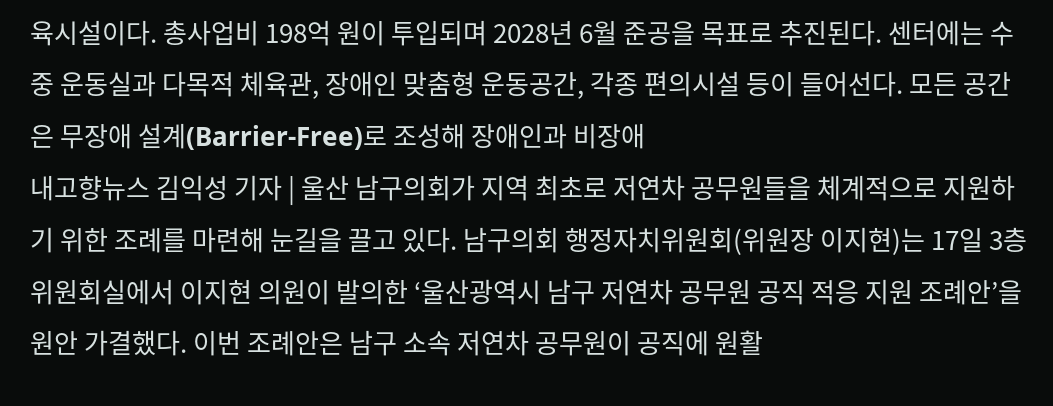육시설이다. 총사업비 198억 원이 투입되며 2028년 6월 준공을 목표로 추진된다. 센터에는 수중 운동실과 다목적 체육관, 장애인 맞춤형 운동공간, 각종 편의시설 등이 들어선다. 모든 공간은 무장애 설계(Barrier-Free)로 조성해 장애인과 비장애
내고향뉴스 김익성 기자 | 울산 남구의회가 지역 최초로 저연차 공무원들을 체계적으로 지원하기 위한 조례를 마련해 눈길을 끌고 있다. 남구의회 행정자치위원회(위원장 이지현)는 17일 3층 위원회실에서 이지현 의원이 발의한 ‘울산광역시 남구 저연차 공무원 공직 적응 지원 조례안’을 원안 가결했다. 이번 조례안은 남구 소속 저연차 공무원이 공직에 원활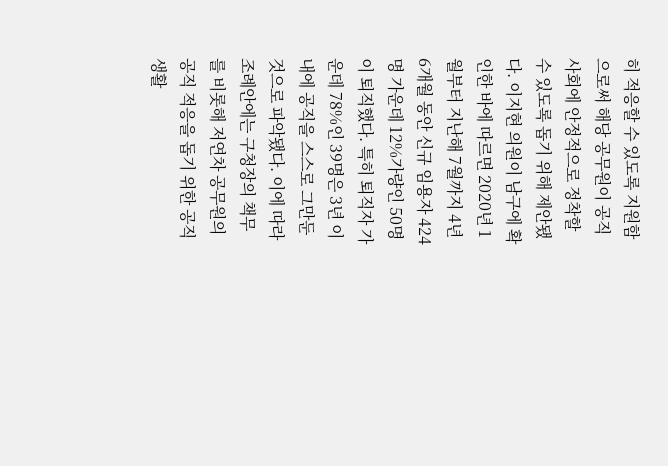히 적응할 수 있도록 지원함으로써 해당 공무원이 공직사회에 안정적으로 정착할 수 있도록 돕기 위해 제안됐다. 이지현 의원이 남구에 확인한 바에 따르면 2020년 1월부터 지난해 7월까지 4년 6개월 동안 신규 임용자 424명 가운데 12%가량인 50명이 퇴직했다. 특히 퇴직자 가운데 78%인 39명은 3년 이내에 공직을 스스로 그만둔 것으로 파악됐다. 이에 따라 조례안에는 구청장의 책무를 비롯해 저연차 공무원의 공직 적응을 돕기 위한 공직생활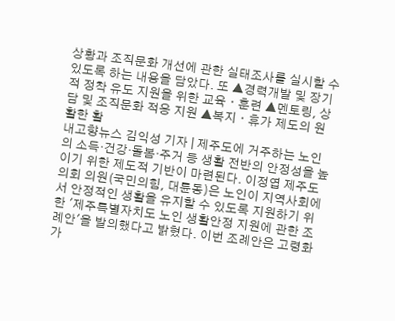상황과 조직문화 개선에 관한 실태조사를 실시할 수 있도록 하는 내용을 담았다. 또 ▲경력개발 및 장기적 정착 유도 지원을 위한 교육ㆍ훈련 ▲멘토링, 상담 및 조직문화 적응 지원 ▲복지ㆍ휴가 제도의 원활한 활
내고향뉴스 김익성 기자 | 제주도에 거주하는 노인의 소득·건강·돌봄·주거 등 생활 전반의 안정성을 높이기 위한 제도적 기반이 마련된다. 이정엽 제주도의회 의원(국민의힘, 대륜동)은 노인이 지역사회에서 안정적인 생활을 유지할 수 있도록 지원하기 위한 '제주특별자치도 노인 생활안정 지원에 관한 조례안'을 발의했다고 밝혔다. 이번 조례안은 고령화가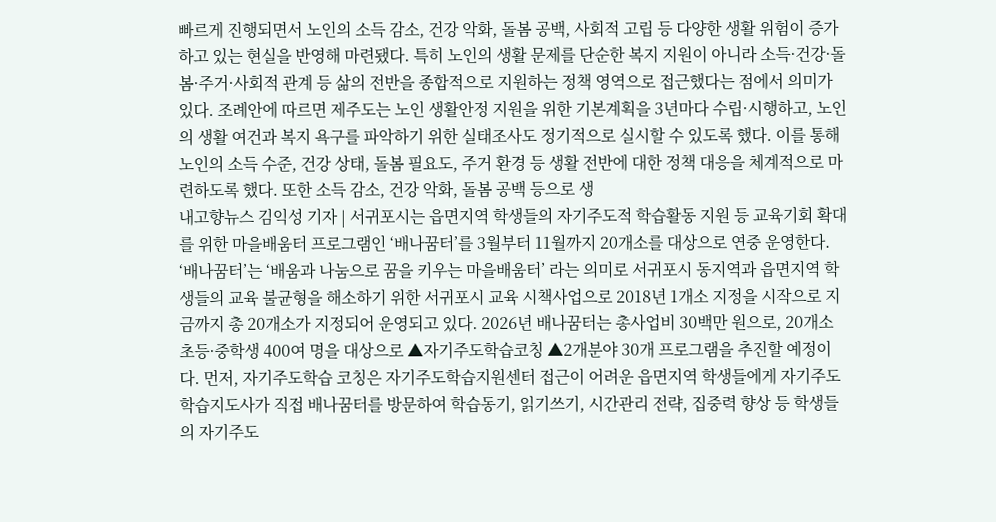빠르게 진행되면서 노인의 소득 감소, 건강 악화, 돌봄 공백, 사회적 고립 등 다양한 생활 위험이 증가하고 있는 현실을 반영해 마련됐다. 특히 노인의 생활 문제를 단순한 복지 지원이 아니라 소득·건강·돌봄·주거·사회적 관계 등 삶의 전반을 종합적으로 지원하는 정책 영역으로 접근했다는 점에서 의미가 있다. 조례안에 따르면 제주도는 노인 생활안정 지원을 위한 기본계획을 3년마다 수립·시행하고, 노인의 생활 여건과 복지 욕구를 파악하기 위한 실태조사도 정기적으로 실시할 수 있도록 했다. 이를 통해 노인의 소득 수준, 건강 상태, 돌봄 필요도, 주거 환경 등 생활 전반에 대한 정책 대응을 체계적으로 마련하도록 했다. 또한 소득 감소, 건강 악화, 돌봄 공백 등으로 생
내고향뉴스 김익성 기자 | 서귀포시는 읍면지역 학생들의 자기주도적 학습활동 지원 등 교육기회 확대를 위한 마을배움터 프로그램인 ‘배나꿈터’를 3월부터 11월까지 20개소를 대상으로 연중 운영한다. ‘배나꿈터’는 ‘배움과 나눔으로 꿈을 키우는 마을배움터’ 라는 의미로 서귀포시 동지역과 읍면지역 학생들의 교육 불균형을 해소하기 위한 서귀포시 교육 시책사업으로 2018년 1개소 지정을 시작으로 지금까지 총 20개소가 지정되어 운영되고 있다. 2026년 배나꿈터는 총사업비 30백만 원으로, 20개소 초등·중학생 400여 명을 대상으로 ▲자기주도학습코칭 ▲2개분야 30개 프로그램을 추진할 예정이다. 먼저, 자기주도학습 코칭은 자기주도학습지원센터 접근이 어려운 읍면지역 학생들에게 자기주도학습지도사가 직접 배나꿈터를 방문하여 학습동기, 읽기쓰기, 시간관리 전략, 집중력 향상 등 학생들의 자기주도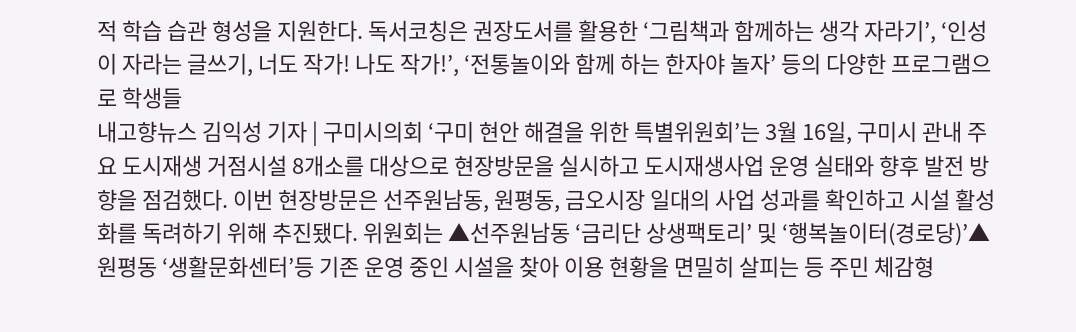적 학습 습관 형성을 지원한다. 독서코칭은 권장도서를 활용한 ‘그림책과 함께하는 생각 자라기’, ‘인성이 자라는 글쓰기, 너도 작가! 나도 작가!’, ‘전통놀이와 함께 하는 한자야 놀자’ 등의 다양한 프로그램으로 학생들
내고향뉴스 김익성 기자 | 구미시의회 ‘구미 현안 해결을 위한 특별위원회’는 3월 16일, 구미시 관내 주요 도시재생 거점시설 8개소를 대상으로 현장방문을 실시하고 도시재생사업 운영 실태와 향후 발전 방향을 점검했다. 이번 현장방문은 선주원남동, 원평동, 금오시장 일대의 사업 성과를 확인하고 시설 활성화를 독려하기 위해 추진됐다. 위원회는 ▲선주원남동 ‘금리단 상생팩토리’ 및 ‘행복놀이터(경로당)’▲원평동 ‘생활문화센터’등 기존 운영 중인 시설을 찾아 이용 현황을 면밀히 살피는 등 주민 체감형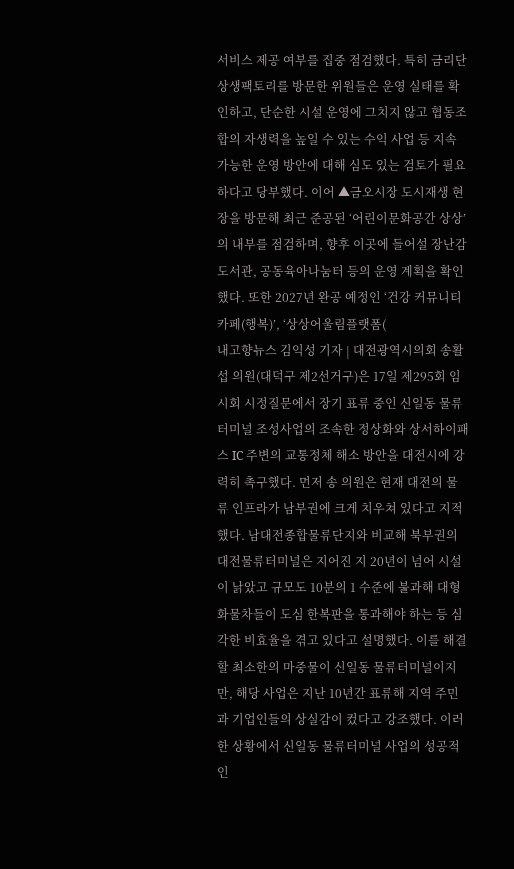서비스 제공 여부를 집중 점검했다. 특히 금리단 상생팩토리를 방문한 위원들은 운영 실태를 확인하고, 단순한 시설 운영에 그치지 않고 협동조합의 자생력을 높일 수 있는 수익 사업 등 지속 가능한 운영 방안에 대해 심도 있는 검토가 필요하다고 당부했다. 이어 ▲금오시장 도시재생 현장을 방문해 최근 준공된 ‘어린이문화공간 상상’의 내부를 점검하며, 향후 이곳에 들어설 장난감도서관, 공동육아나눔터 등의 운영 계획을 확인했다. 또한 2027년 완공 예정인 ‘건강 커뮤니티 카페(행복)’, ‘상상어울림플랫폼(
내고향뉴스 김익성 기자 | 대전광역시의회 송활섭 의원(대덕구 제2선거구)은 17일 제295회 임시회 시정질문에서 장기 표류 중인 신일동 물류터미널 조성사업의 조속한 정상화와 상서하이패스 IC 주변의 교통정체 해소 방안을 대전시에 강력히 촉구했다. 먼저 송 의원은 현재 대전의 물류 인프라가 남부권에 크게 치우쳐 있다고 지적했다. 남대전종합물류단지와 비교해 북부권의 대전물류터미널은 지어진 지 20년이 넘어 시설이 낡았고 규모도 10분의 1 수준에 불과해 대형 화물차들이 도심 한복판을 통과해야 하는 등 심각한 비효율을 겪고 있다고 설명했다. 이를 해결할 최소한의 마중물이 신일동 물류터미널이지만, 해당 사업은 지난 10년간 표류해 지역 주민과 기업인들의 상실감이 컸다고 강조했다. 이러한 상황에서 신일동 물류터미널 사업의 성공적인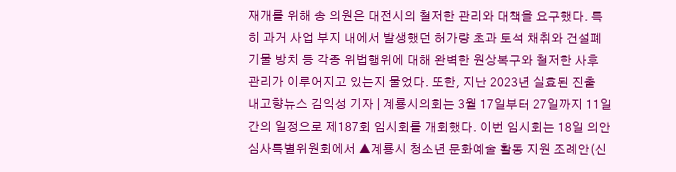재개를 위해 송 의원은 대전시의 철저한 관리와 대책을 요구했다. 특히 과거 사업 부지 내에서 발생했던 허가량 초과 토석 채취와 건설폐기물 방치 등 각종 위법행위에 대해 완벽한 원상복구와 철저한 사후 관리가 이루어지고 있는지 물었다. 또한, 지난 2023년 실효된 진출
내고향뉴스 김익성 기자 | 계룡시의회는 3월 17일부터 27일까지 11일간의 일정으로 제187회 임시회를 개회했다. 이번 임시회는 18일 의안심사특별위원회에서 ▲계룡시 청소년 문화예술 활동 지원 조례안(신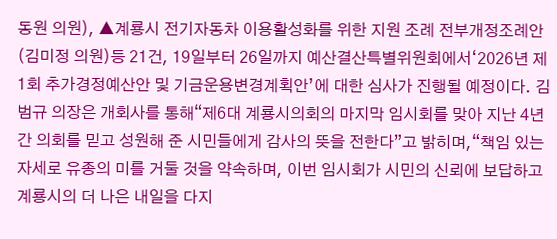동원 의원), ▲계룡시 전기자동차 이용활성화를 위한 지원 조례 전부개정조례안(김미정 의원)등 21건, 19일부터 26일까지 예산결산특별위원회에서‘2026년 제1회 추가경정예산안 및 기금운용변경계획안’에 대한 심사가 진행될 예정이다. 김범규 의장은 개회사를 통해“제6대 계룡시의회의 마지막 임시회를 맞아 지난 4년간 의회를 믿고 성원해 준 시민들에게 감사의 뜻을 전한다”고 밝히며,“책임 있는 자세로 유종의 미를 거둘 것을 약속하며, 이번 임시회가 시민의 신뢰에 보답하고 계룡시의 더 나은 내일을 다지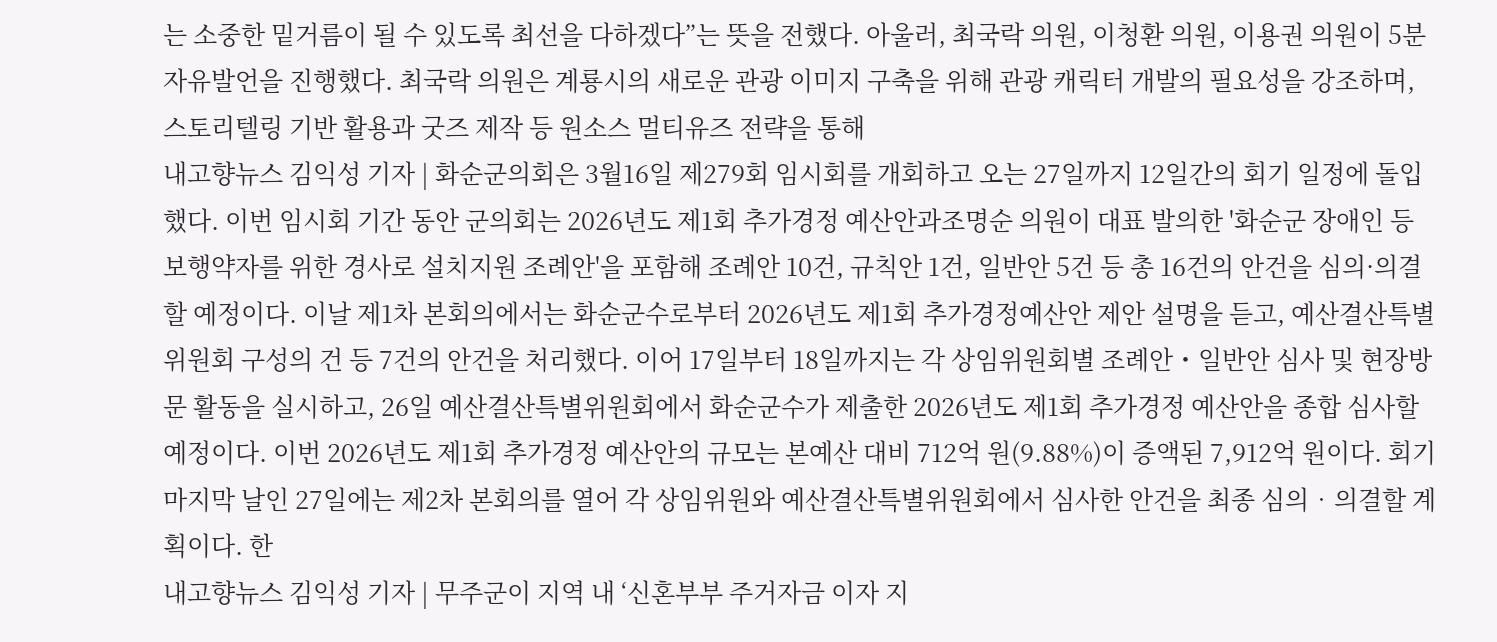는 소중한 밑거름이 될 수 있도록 최선을 다하겠다”는 뜻을 전했다. 아울러, 최국락 의원, 이청환 의원, 이용권 의원이 5분 자유발언을 진행했다. 최국락 의원은 계룡시의 새로운 관광 이미지 구축을 위해 관광 캐릭터 개발의 필요성을 강조하며, 스토리텔링 기반 활용과 굿즈 제작 등 원소스 멀티유즈 전략을 통해
내고향뉴스 김익성 기자 | 화순군의회은 3월16일 제279회 임시회를 개회하고 오는 27일까지 12일간의 회기 일정에 돌입했다. 이번 임시회 기간 동안 군의회는 2026년도 제1회 추가경정 예산안과조명순 의원이 대표 발의한 '화순군 장애인 등 보행약자를 위한 경사로 설치지원 조례안'을 포함해 조례안 10건, 규칙안 1건, 일반안 5건 등 총 16건의 안건을 심의·의결할 예정이다. 이날 제1차 본회의에서는 화순군수로부터 2026년도 제1회 추가경정예산안 제안 설명을 듣고, 예산결산특별위원회 구성의 건 등 7건의 안건을 처리했다. 이어 17일부터 18일까지는 각 상임위원회별 조례안・일반안 심사 및 현장방문 활동을 실시하고, 26일 예산결산특별위원회에서 화순군수가 제출한 2026년도 제1회 추가경정 예산안을 종합 심사할 예정이다. 이번 2026년도 제1회 추가경정 예산안의 규모는 본예산 대비 712억 원(9.88%)이 증액된 7,912억 원이다. 회기 마지막 날인 27일에는 제2차 본회의를 열어 각 상임위원와 예산결산특별위원회에서 심사한 안건을 최종 심의‧의결할 계획이다. 한
내고향뉴스 김익성 기자 | 무주군이 지역 내 ‘신혼부부 주거자금 이자 지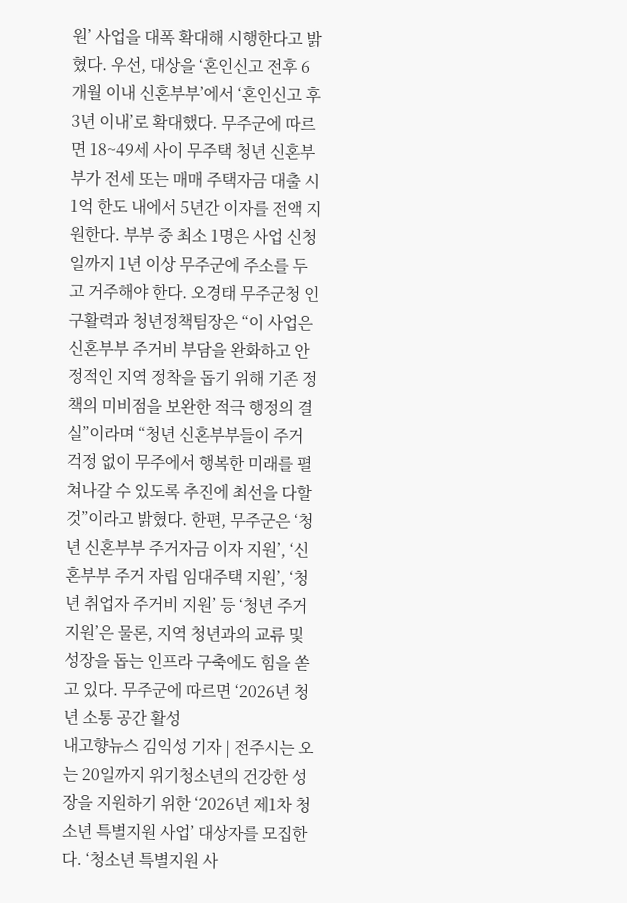원’ 사업을 대폭 확대해 시행한다고 밝혔다. 우선, 대상을 ‘혼인신고 전후 6개월 이내 신혼부부’에서 ‘혼인신고 후 3년 이내’로 확대했다. 무주군에 따르면 18~49세 사이 무주택 청년 신혼부부가 전세 또는 매매 주택자금 대출 시 1억 한도 내에서 5년간 이자를 전액 지원한다. 부부 중 최소 1명은 사업 신청일까지 1년 이상 무주군에 주소를 두고 거주해야 한다. 오경태 무주군청 인구활력과 청년정책팀장은 “이 사업은 신혼부부 주거비 부담을 완화하고 안정적인 지역 정착을 돕기 위해 기존 정책의 미비점을 보완한 적극 행정의 결실”이라며 “청년 신혼부부들이 주거 걱정 없이 무주에서 행복한 미래를 펼쳐나갈 수 있도록 추진에 최선을 다할 것”이라고 밝혔다. 한편, 무주군은 ‘청년 신혼부부 주거자금 이자 지원’, ‘신혼부부 주거 자립 임대주택 지원’, ‘청년 취업자 주거비 지원’ 등 ‘청년 주거지원’은 물론, 지역 청년과의 교류 및 성장을 돕는 인프라 구축에도 힘을 쏟고 있다. 무주군에 따르면 ‘2026년 청년 소통 공간 활성
내고향뉴스 김익성 기자 | 전주시는 오는 20일까지 위기청소년의 건강한 성장을 지원하기 위한 ‘2026년 제1차 청소년 특별지원 사업’ 대상자를 모집한다. ‘청소년 특별지원 사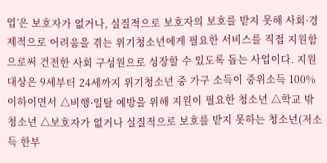업’은 보호자가 없거나, 실질적으로 보호자의 보호를 받지 못해 사회·경제적으로 어려움을 겪는 위기청소년에게 필요한 서비스를 직접 지원함으로써 건전한 사회 구성원으로 성장할 수 있도록 돕는 사업이다. 지원 대상은 9세부터 24세까지 위기청소년 중 가구 소득이 중위소득 100% 이하이면서 △비행·일탈 예방을 위해 지원이 필요한 청소년 △학교 밖 청소년 △보호자가 없거나 실질적으로 보호를 받지 못하는 청소년(저소득 한부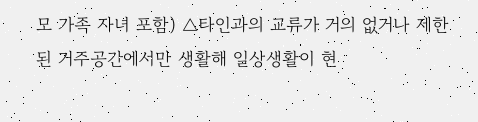모 가족 자녀 포함) △타인과의 교류가 거의 없거나 제한된 거주공간에서만 생활해 일상생활이 현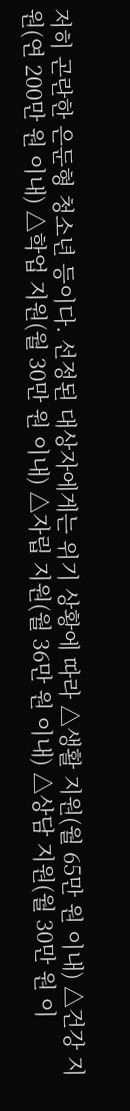저히 곤란한 은둔형 청소년 등이다. 선정된 대상자에게는 위기 상황에 따라 △생활 지원(월 65만 원 이내) △건강 지원(연 200만 원 이내) △학업 지원(월 30만 원 이내) △자립 지원(월 36만 원 이내) △상담 지원(월 30만 원 이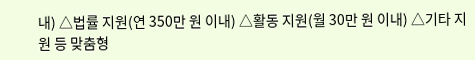내) △법률 지원(연 350만 원 이내) △활동 지원(월 30만 원 이내) △기타 지원 등 맞춤형